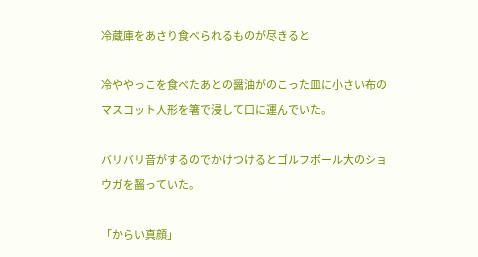冷蔵庫をあさり食べられるものが尽きると

冷ややっこを食べたあとの醤油がのこった皿に小さい布のマスコット人形を箸で浸して口に運んでいた。

バリバリ音がするのでかけつけるとゴルフボール大のショウガを齧っていた。

「からい真顔」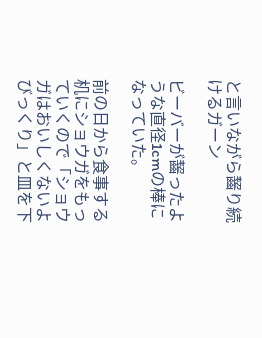と言いながら齧り続けるガーン

ビーバーが齧ったような直径1cmの棒になっていた。

前の日から食事する机にショウガをもっていくので「ショウガはおいしくないよびっくり」と皿を下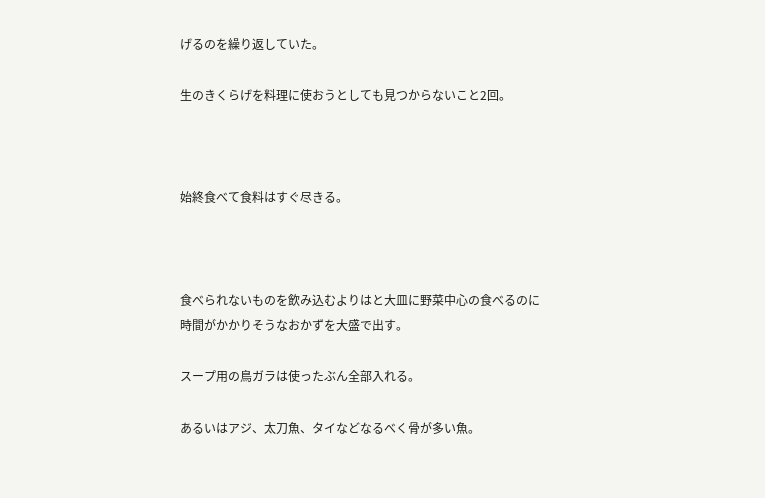げるのを繰り返していた。

生のきくらげを料理に使おうとしても見つからないこと2回。



始終食べて食料はすぐ尽きる。



食べられないものを飲み込むよりはと大皿に野菜中心の食べるのに時間がかかりそうなおかずを大盛で出す。

スープ用の鳥ガラは使ったぶん全部入れる。

あるいはアジ、太刀魚、タイなどなるべく骨が多い魚。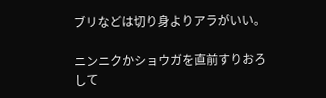ブリなどは切り身よりアラがいい。

ニンニクかショウガを直前すりおろして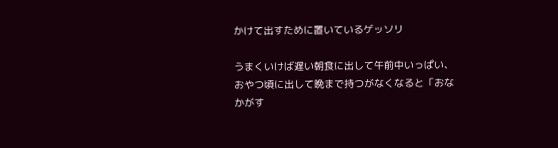かけて出すために置いているゲッソリ

うまくいけば遅い朝食に出して午前中いっぱい、おやつ頃に出して晩まで持つがなくなると「おなかがす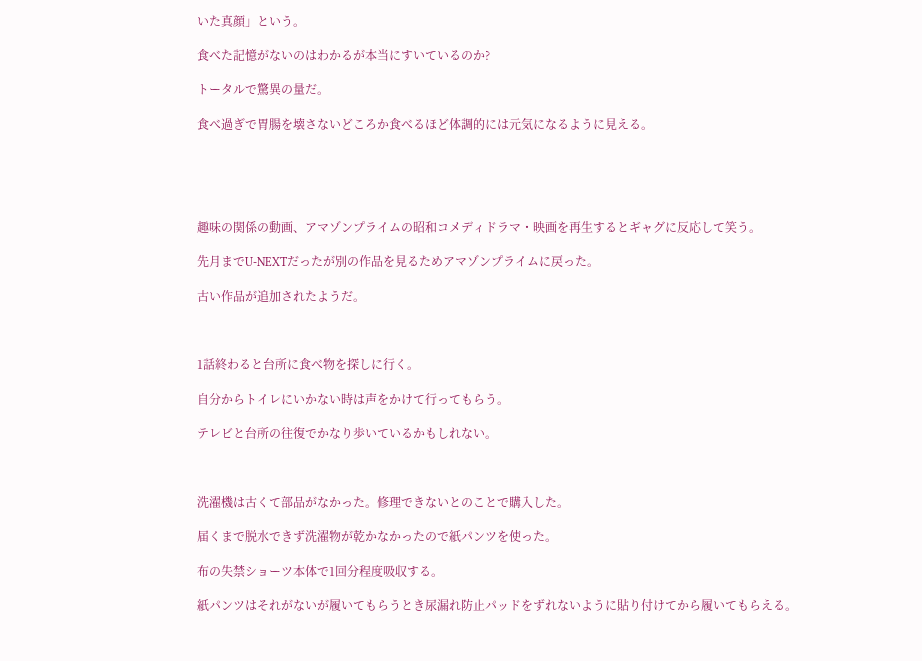いた真顔」という。

食べた記憶がないのはわかるが本当にすいているのか?

トータルで驚異の量だ。

食べ過ぎで胃腸を壊さないどころか食べるほど体調的には元気になるように見える。





趣味の関係の動画、アマゾンプライムの昭和コメディドラマ・映画を再生するとギャグに反応して笑う。

先月までU-NEXTだったが別の作品を見るためアマゾンプライムに戻った。

古い作品が追加されたようだ。



1話終わると台所に食べ物を探しに行く。

自分からトイレにいかない時は声をかけて行ってもらう。

テレビと台所の往復でかなり歩いているかもしれない。



洗濯機は古くて部品がなかった。修理できないとのことで購入した。

届くまで脱水できず洗濯物が乾かなかったので紙パンツを使った。

布の失禁ショーツ本体で1回分程度吸収する。

紙パンツはそれがないが履いてもらうとき尿漏れ防止パッドをずれないように貼り付けてから履いてもらえる。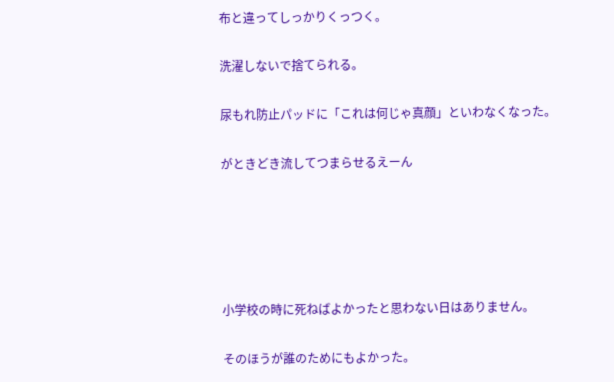布と違ってしっかりくっつく。

洗濯しないで捨てられる。

尿もれ防止パッドに「これは何じゃ真顔」といわなくなった。

がときどき流してつまらせるえーん





小学校の時に死ねばよかったと思わない日はありません。

そのほうが誰のためにもよかった。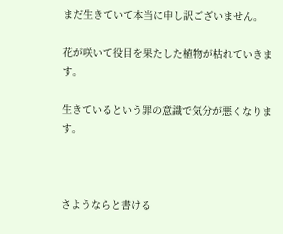まだ生きていて本当に申し訳ございません。

花が咲いて役目を果たした植物が枯れていきます。

生きているという罪の意識で気分が悪くなります。



さようならと書ける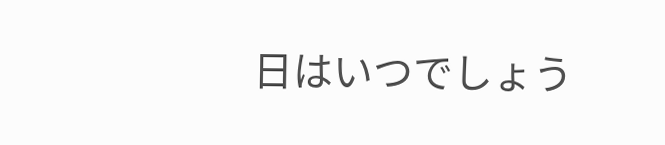日はいつでしょう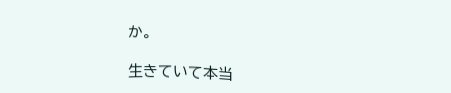か。

生きていて本当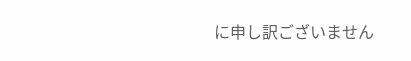に申し訳ございません